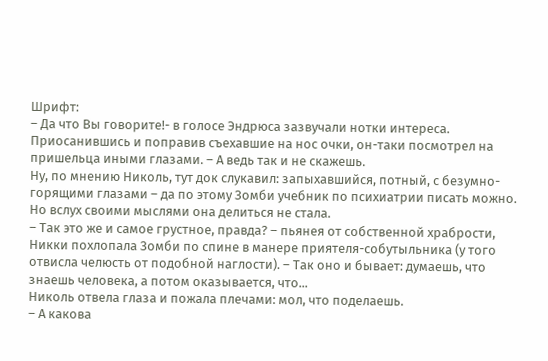Шрифт:
– Да что Вы говорите!- в голосе Эндрюса зазвучали нотки интереса. Приосанившись и поправив съехавшие на нос очки, он-таки посмотрел на пришельца иными глазами. – А ведь так и не скажешь.
Ну, по мнению Николь, тут док слукавил: запыхавшийся, потный, с безумно-горящими глазами – да по этому Зомби учебник по психиатрии писать можно. Но вслух своими мыслями она делиться не стала.
– Так это же и самое грустное, правда? – пьянея от собственной храбрости, Никки похлопала Зомби по спине в манере приятеля-собутыльника (у того отвисла челюсть от подобной наглости). – Так оно и бывает: думаешь, что знаешь человека, а потом оказывается, что...
Николь отвела глаза и пожала плечами: мол, что поделаешь.
– А какова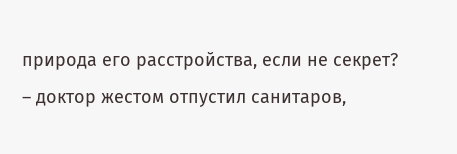природа его расстройства, если не секрет? – доктор жестом отпустил санитаров,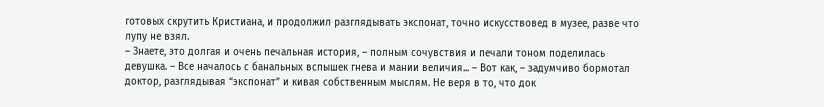готовых скрутить Кристиана, и продолжил разглядывать экспонат, точно искусствовед в музее, разве что лупу не взял.
– Знаете, это долгая и очень печальная история, – полным сочувствия и печали тоном поделилась девушка. – Все началось с банальных вспышек гнева и мании величия... – Вот как, – задумчиво бормотал доктор, разглядывая “экспонат” и кивая собственным мыслям. Не веря в то, что док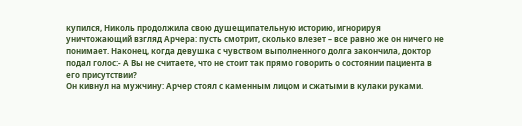купился, Николь продолжила свою душещипательную историю, игнорируя уничтожающий взгляд Арчера: пусть смотрит, сколько влезет – все равно же он ничего не понимает. Наконец, когда девушка с чувством выполненного долга закончила, доктор подал голос:- А Вы не считаете, что не стоит так прямо говорить о состоянии пациента в его присутствии?
Он кивнул на мужчину: Арчер стоял с каменным лицом и сжатыми в кулаки руками.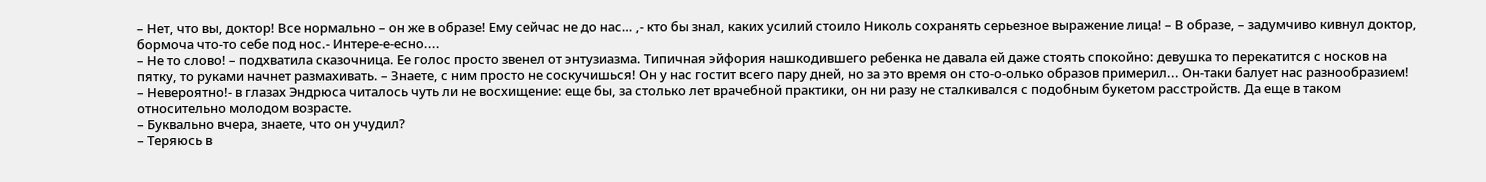– Нет, что вы, доктор! Все нормально – он же в образе! Ему сейчас не до нас… ,- кто бы знал, каких усилий стоило Николь сохранять серьезное выражение лица! – В образе, – задумчиво кивнул доктор, бормоча что-то себе под нос.- Интере-е-есно....
– Не то слово! – подхватила сказочница. Ее голос просто звенел от энтузиазма. Типичная эйфория нашкодившего ребенка не давала ей даже стоять спокойно: девушка то перекатится с носков на пятку, то руками начнет размахивать. – Знаете, с ним просто не соскучишься! Он у нас гостит всего пару дней, но за это время он сто-о-олько образов примерил... Он-таки балует нас разнообразием!
– Невероятно!- в глазах Эндрюса читалось чуть ли не восхищение: еще бы, за столько лет врачебной практики, он ни разу не сталкивался с подобным букетом расстройств. Да еще в таком относительно молодом возрасте.
– Буквально вчера, знаете, что он учудил?
– Теряюсь в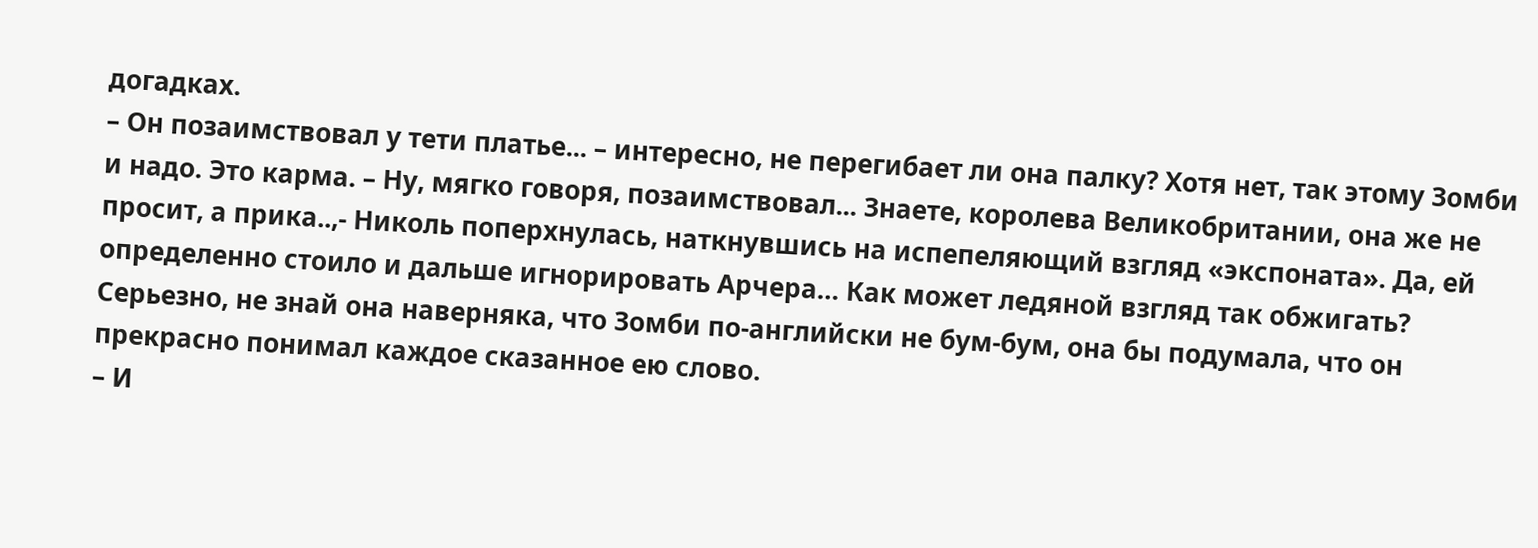догадках.
– Он позаимствовал у тети платье... – интересно, не перегибает ли она палку? Хотя нет, так этому Зомби и надо. Это карма. – Ну, мягко говоря, позаимствовал... Знаете, королева Великобритании, она же не просит, а прика..,- Николь поперхнулась, наткнувшись на испепеляющий взгляд «экспоната». Да, ей определенно стоило и дальше игнорировать Арчера… Как может ледяной взгляд так обжигать? Серьезно, не знай она наверняка, что Зомби по-английски не бум-бум, она бы подумала, что он прекрасно понимал каждое сказанное ею слово.
– И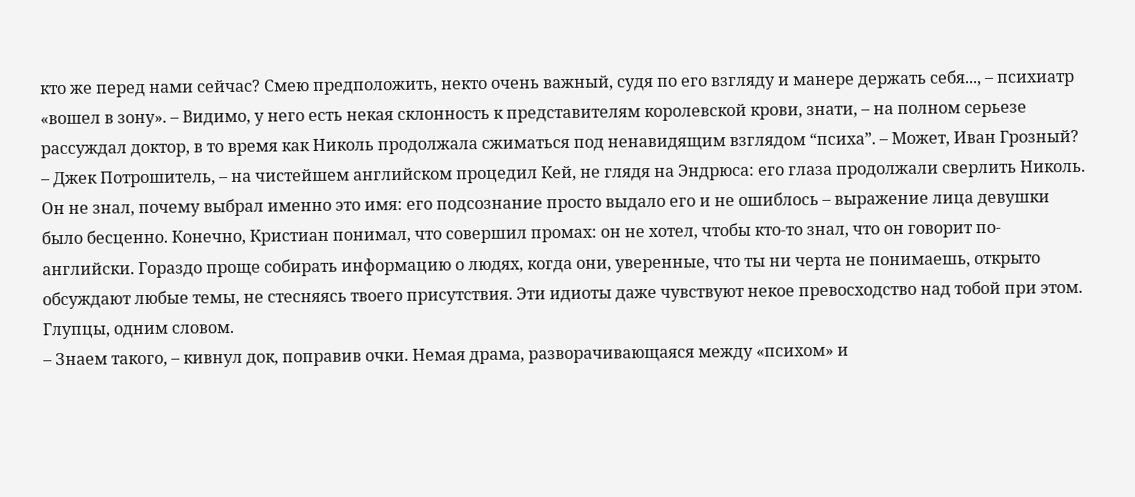кто же перед нами сейчас? Смею предположить, некто очень важный, судя по его взгляду и манере держать себя..., – психиатр «вошел в зону». – Видимо, у него есть некая склонность к представителям королевской крови, знати, – на полном серьезе рассуждал доктор, в то время как Николь продолжала сжиматься под ненавидящим взглядом “психа”. – Может, Иван Грозный?
– Джек Потрошитель, – на чистейшем английском процедил Кей, не глядя на Эндрюса: его глаза продолжали сверлить Николь. Он не знал, почему выбрал именно это имя: его подсознание просто выдало его и не ошиблось – выражение лица девушки было бесценно. Конечно, Кристиан понимал, что совершил промах: он не хотел, чтобы кто-то знал, что он говорит по-английски. Гораздо проще собирать информацию о людях, когда они, уверенные, что ты ни черта не понимаешь, открыто обсуждают любые темы, не стесняясь твоего присутствия. Эти идиоты даже чувствуют некое превосходство над тобой при этом. Глупцы, одним словом.
– Знаем такого, – кивнул док, поправив очки. Немая драма, разворачивающаяся между «психом» и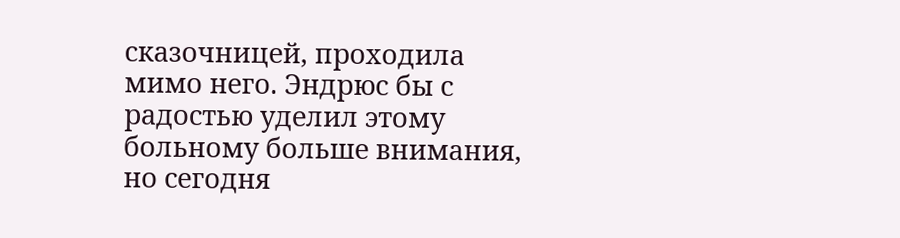сказочницей, проходила мимо него. Эндрюс бы с радостью уделил этому больному больше внимания, но сегодня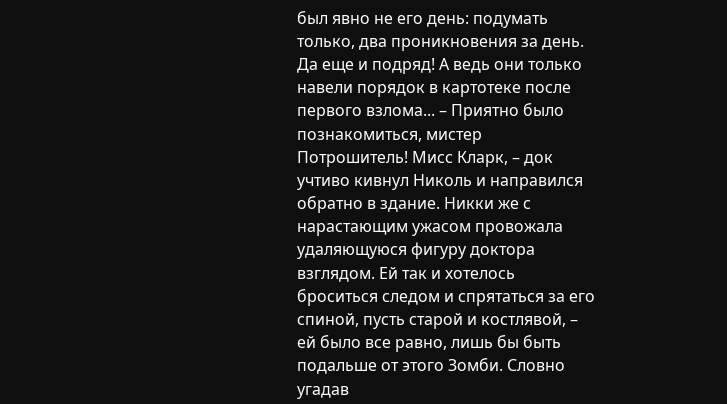был явно не его день: подумать только, два проникновения за день. Да еще и подряд! А ведь они только навели порядок в картотеке после первого взлома... – Приятно было познакомиться, мистер Потрошитель! Мисс Кларк, – док учтиво кивнул Николь и направился обратно в здание. Никки же с нарастающим ужасом провожала удаляющуюся фигуру доктора взглядом. Ей так и хотелось броситься следом и спрятаться за его спиной, пусть старой и костлявой, – ей было все равно, лишь бы быть подальше от этого Зомби. Словно угадав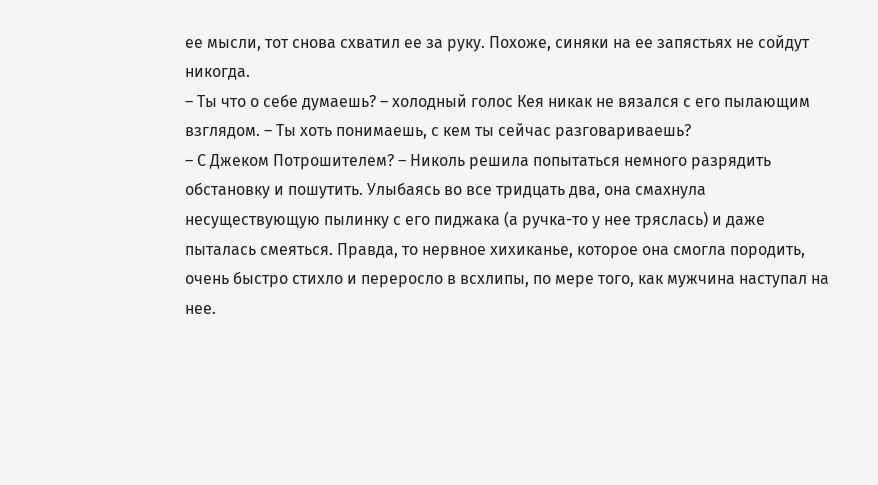ее мысли, тот снова схватил ее за руку. Похоже, синяки на ее запястьях не сойдут никогда.
– Ты что о себе думаешь? – холодный голос Кея никак не вязался с его пылающим взглядом. – Ты хоть понимаешь, с кем ты сейчас разговариваешь?
– С Джеком Потрошителем? – Николь решила попытаться немного разрядить обстановку и пошутить. Улыбаясь во все тридцать два, она смахнула несуществующую пылинку с его пиджака (а ручка-то у нее тряслась) и даже пыталась смеяться. Правда, то нервное хихиканье, которое она смогла породить, очень быстро стихло и переросло в всхлипы, по мере того, как мужчина наступал на нее.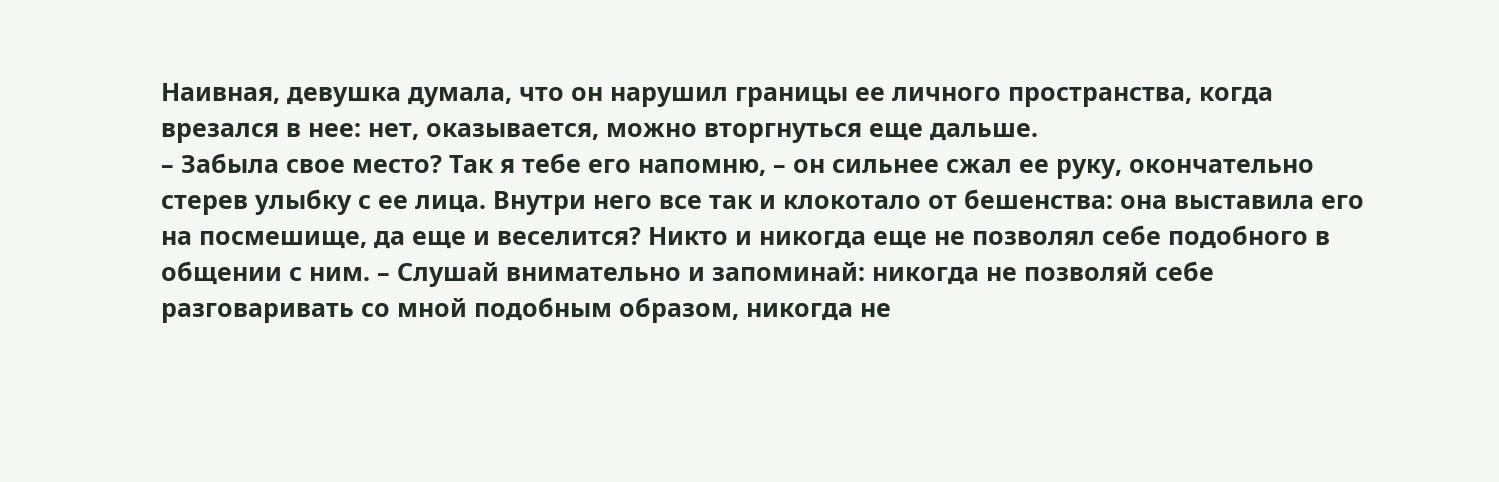Наивная, девушка думала, что он нарушил границы ее личного пространства, когда врезался в нее: нет, оказывается, можно вторгнуться еще дальше.
– Забыла свое место? Так я тебе его напомню, – он сильнее сжал ее руку, окончательно стерев улыбку с ее лица. Внутри него все так и клокотало от бешенства: она выставила его на посмешище, да еще и веселится? Никто и никогда еще не позволял себе подобного в общении с ним. – Слушай внимательно и запоминай: никогда не позволяй себе разговаривать со мной подобным образом, никогда не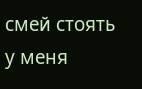смей стоять у меня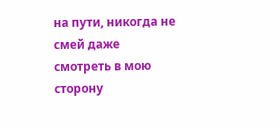на пути, никогда не смей даже смотреть в мою сторону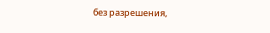без разрешения,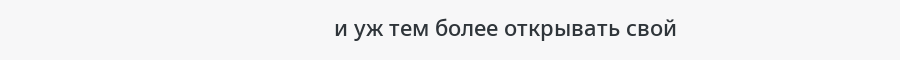и уж тем более открывать свой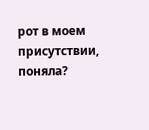рот в моем присутствии, поняла?